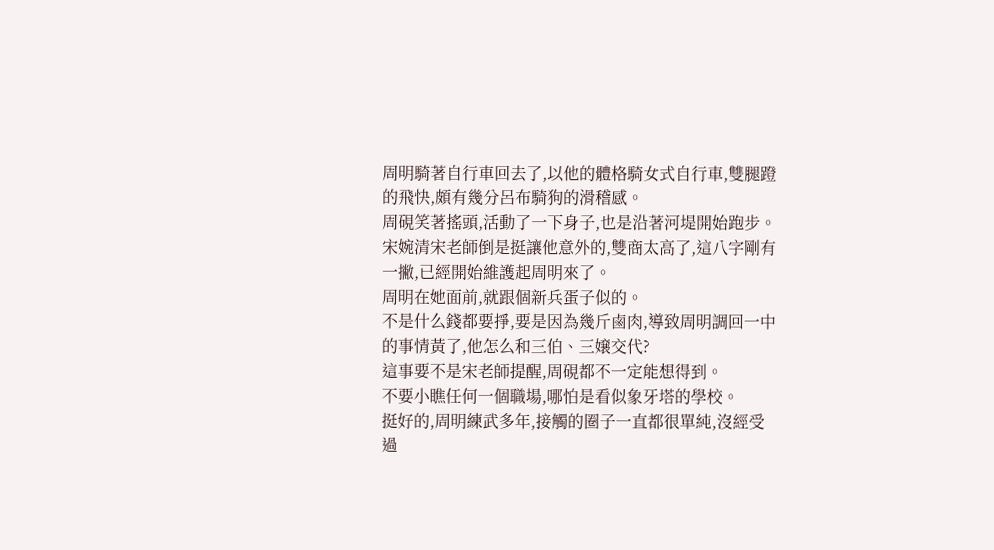周明騎著自行車回去了,以他的體格騎女式自行車,雙腿蹬的飛快,頗有幾分呂布騎狗的滑稽感。
周硯笑著搖頭,活動了一下身子,也是沿著河堤開始跑步。
宋婉清宋老師倒是挺讓他意外的,雙商太高了,這八字剛有一撇,已經開始維護起周明來了。
周明在她面前,就跟個新兵蛋子似的。
不是什么錢都要掙,要是因為幾斤鹵肉,導致周明調回一中的事情黃了,他怎么和三伯、三嬢交代?
這事要不是宋老師提醒,周硯都不一定能想得到。
不要小瞧任何一個職場,哪怕是看似象牙塔的學校。
挺好的,周明練武多年,接觸的圈子一直都很單純,沒經受過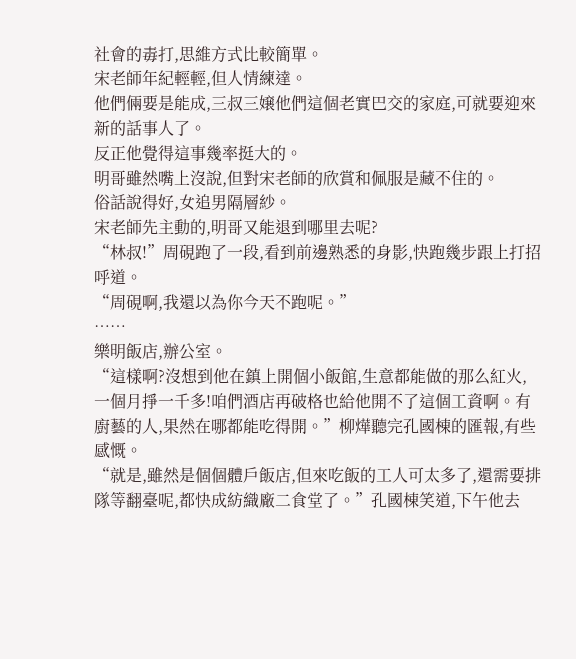社會的毒打,思維方式比較簡單。
宋老師年紀輕輕,但人情練達。
他們倆要是能成,三叔三嬢他們這個老實巴交的家庭,可就要迎來新的話事人了。
反正他覺得這事幾率挺大的。
明哥雖然嘴上沒說,但對宋老師的欣賞和佩服是藏不住的。
俗話說得好,女追男隔層紗。
宋老師先主動的,明哥又能退到哪里去呢?
“林叔!”周硯跑了一段,看到前邊熟悉的身影,快跑幾步跟上打招呼道。
“周硯啊,我還以為你今天不跑呢。”
……
樂明飯店,辦公室。
“這樣啊?沒想到他在鎮上開個小飯館,生意都能做的那么紅火,一個月掙一千多!咱們酒店再破格也給他開不了這個工資啊。有廚藝的人,果然在哪都能吃得開。”柳燁聽完孔國棟的匯報,有些感慨。
“就是,雖然是個個體戶飯店,但來吃飯的工人可太多了,還需要排隊等翻臺呢,都快成紡織廠二食堂了。”孔國棟笑道,下午他去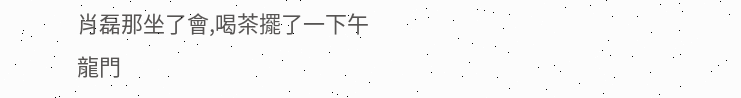肖磊那坐了會,喝茶擺了一下午龍門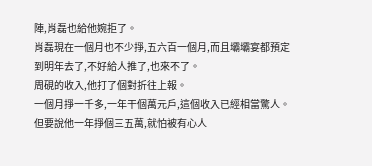陣,肖磊也給他婉拒了。
肖磊現在一個月也不少掙,五六百一個月,而且壩壩宴都預定到明年去了,不好給人推了,也來不了。
周硯的收入,他打了個對折往上報。
一個月掙一千多,一年干個萬元戶,這個收入已經相當驚人。
但要說他一年掙個三五萬,就怕被有心人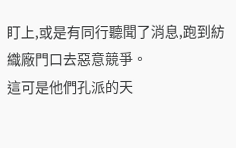盯上,或是有同行聽聞了消息,跑到紡織廠門口去惡意競爭。
這可是他們孔派的天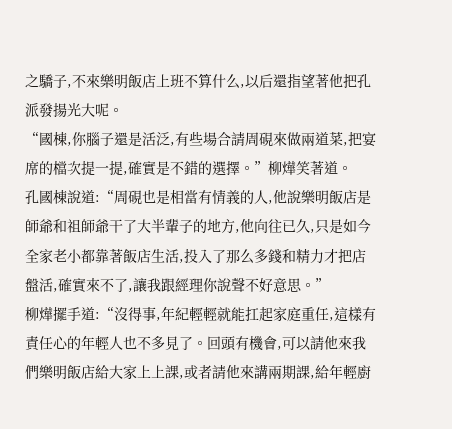之驕子,不來樂明飯店上班不算什么,以后還指望著他把孔派發揚光大呢。
“國棟,你腦子還是活泛,有些場合請周硯來做兩道菜,把宴席的檔次提一提,確實是不錯的選擇。”柳燁笑著道。
孔國棟說道:“周硯也是相當有情義的人,他說樂明飯店是師爺和祖師爺干了大半輩子的地方,他向往已久,只是如今全家老小都靠著飯店生活,投入了那么多錢和精力才把店盤活,確實來不了,讓我跟經理你說聲不好意思。”
柳燁擺手道:“沒得事,年紀輕輕就能扛起家庭重任,這樣有責任心的年輕人也不多見了。回頭有機會,可以請他來我們樂明飯店給大家上上課,或者請他來講兩期課,給年輕廚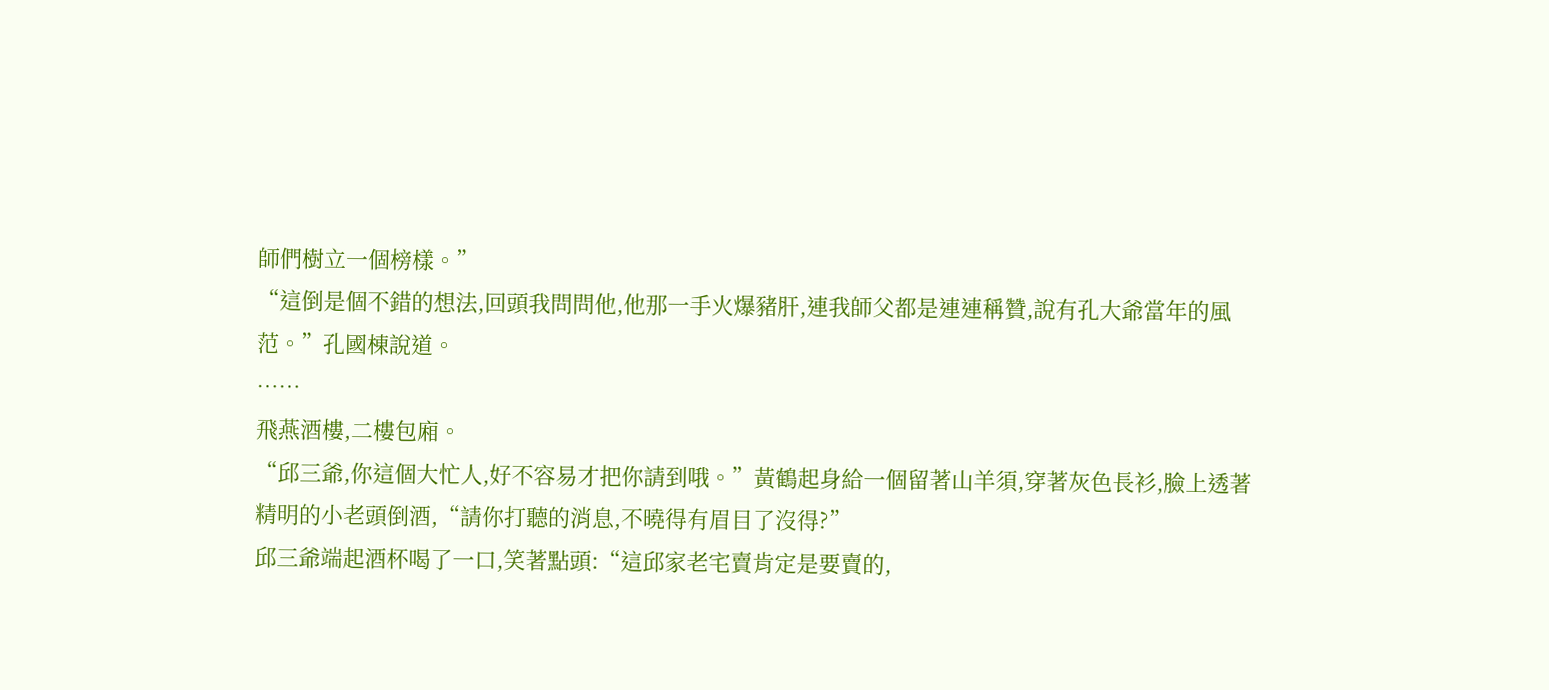師們樹立一個榜樣。”
“這倒是個不錯的想法,回頭我問問他,他那一手火爆豬肝,連我師父都是連連稱贊,說有孔大爺當年的風范。”孔國棟說道。
……
飛燕酒樓,二樓包廂。
“邱三爺,你這個大忙人,好不容易才把你請到哦。”黃鶴起身給一個留著山羊須,穿著灰色長衫,臉上透著精明的小老頭倒酒,“請你打聽的消息,不曉得有眉目了沒得?”
邱三爺端起酒杯喝了一口,笑著點頭:“這邱家老宅賣肯定是要賣的,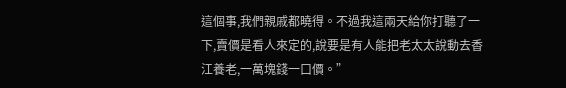這個事,我們親戚都曉得。不過我這兩天給你打聽了一下,賣價是看人來定的,說要是有人能把老太太說動去香江養老,一萬塊錢一口價。”